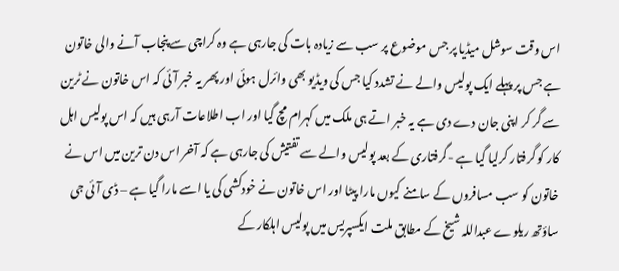اس وقت سوشل میڈیا پر جس موضوع پر سب سے زیادہ بات کی جارہی ہے وہ کراچی سے پنجاب آنے والی خاتون ہے جس پر پہلے ایک پولیس والے نے تشدد کیا جس کی ویڈیو بھی وائرل ہوئی اور پھر یہ خبر آئی کہ اس خاتون نے ٹرین سے گر کر اپنی جان دے دی ہے یہ خبر اتے ہی ملک میں کہرام مچ گیا اور اب اطلاعات آرہی ہیں کہ اس پولیس اہل کار کو گرفتار کرلیا گیا ہے -گرفتاری کے بعد پولیس والے سے تفتیش کی جارہی ہے کہ آخر اس دن ترین میں اس نے خاتون کو سب مسافروں کے سامنے کیوں مارا پیٹا اور اس خاتون نے خودکشی کی یا اسے مارا گیا ہے – ڈی آئی جی ساؤتھ ریلوے عبداللہ شیخ کے مطابق ملت ایکسپریس میں پولیس اہلکار کے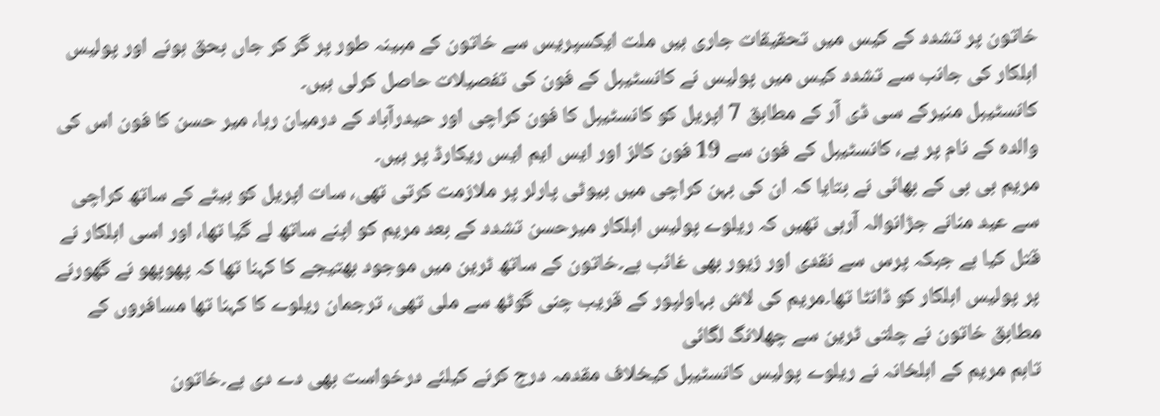خاتون پر تشدد کے کیس میں تحقیقات جاری ہیں ملت ایکسپریس سے خاتون کے مبینہ طور پر گر کر جاں بحق ہونے اور پولیس اہلکار کی جانب سے تشدد کیس میں پولیس نے کانسٹیبل کے فون کی تفصیلات حاصل کرلی ہیں۔
کانسٹیبل منیرکے سی ڈی آر کے مطابق 7 اپریل کو کانسٹیبل کا فون کراچی اور حیدرآباد کے درمیان رہا، میر حسن کا فون اس کی والدہ کے نام پر ہے، کانسٹیبل کے فون سے 19 فون کالز اور ایس ایم ایس ریکارڈ پر ہیں۔
مریم بی بی کے بھائی نے بتایا کہ ان کی بہن کراچی میں بیوٹی پارلر پر ملازمت کرتی تھی، سات اپریل کو بیٹے کے ساتھ کراچی سے عید منانے جڑانوالہ آرہی تھیں کہ ریلوے پولیس اہلکار میرحسن تشدد کے بعد مریم کو اپنے ساتھ لے گیا تھا، اور اسی اہلکار نے قتل کیا ہے جبکہ پرس سے نقدی اور زیور بھی غائب ہے۔خاتون کے ساتھ ٹرین میں موجود بھتیجے کا کہنا تھا کہ پھوپھو نے گھورنے پر پولیس اہلکار کو ڈانٹا تھا۔مریم کی لاش بہاولپور کے قریب چنی گوٹھ سے ملی تھی، ترجمان ریلوے کا کہنا تھا مسافروں کے مطابق خاتون نے چلتی ٹرین سے چھلانگ لگائی
تاہم مریم کے اہلخانہ نے ریلوے پولیس کانسٹیبل کیخلاف مقدمہ درج کرنے کیلئے درخواست بھی دے دی ہے۔خاتون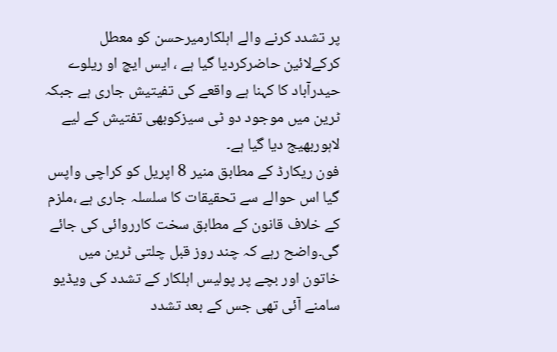پر تشدد کرنے والے اہلکارمیرحسن کو معطل کرکےلائین حاضرکردیا گیا ہے ، ایس ایچ او ریلوے حیدرآباد کا کہنا ہے واقعے کی تفیتیش جاری ہے جبکہ ٹرین میں موجود دو ٹی سیزکوبھی تفتیش کے لیے لاہوربھیج دیا گیا ہے۔
فون ریکارڈ کے مطابق منیر 8 اپریل کو کراچی واپس گیا اس حوالے سے تحقیقات کا سلسلہ جاری ہے ،ملزم کے خلاف قانون کے مطابق سخت کارروائی کی جائے گی۔واضح رہے کہ چند روز قبل چلتی ٹرین میں خاتون اور بچے پر پولیس اہلکار کے تشدد کی ویڈیو سامنے آئی تھی جس کے بعد تشدد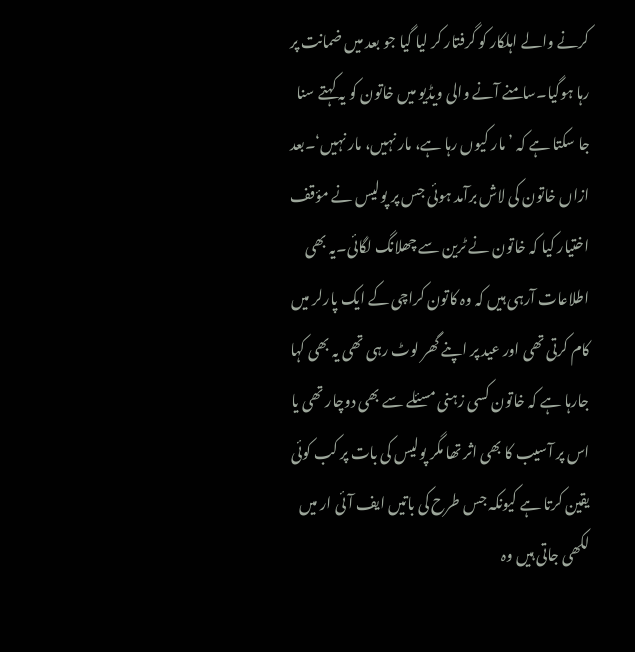کرنے والے اہلکار کو گرفتار کر لیا گیا جو بعد میں ضمانت پر رہا ہوگیا۔سامنے آنے والی ویڈیو میں خاتون کو یہ کہتے سنا جا سکتا ہے کہ ’مار کیوں رہا ہے، مار نہیں، مار نہیں‘۔بعد ازاں خاتون کی لاش برآمد ہوئی جس پر پولیس نے مؤقف اختیار کیا کہ خاتون نے ٹرین سے چھلانگ لگائی۔یہ بھی اطلاعات آرہی ہیں کہ وہ کاتون کراچی کے ایک پارلر میں کام کرتی تھی اور عید پر اپنے گھر لوٹ رہی تھی یہ بھی کہا جارہا ہے کہ خاتون کسی زہنی مسئلے سے بھی دوچار تھی یا اس پر آسیب کا بھی اثر تھا مگر پولیس کی بات پر کب کوئی یقین کرتا ہے کیونکہ جس طرح کی باتیں ایف آئی ار میں لکھی جاتی ہیں وہ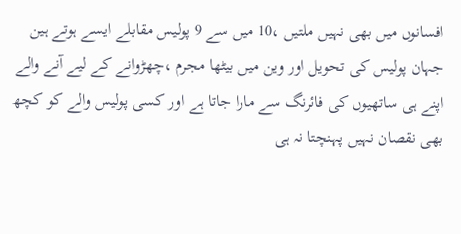افسانوں میں بھی نہیں ملتیں ،10 میں سے 9 پولیس مقابلے ایسے ہوتے ہین جہان پولیس کی تحویل اور وین میں بیٹھا مجرم ،چھڑوانے کے لیے آنے والے اپنے ہی ساتھیوں کی فائرنگ سے مارا جاتا ہے اور کسی پولیس والے کو کچھ بھی نقصان نہیں پہنچتا نہ ہی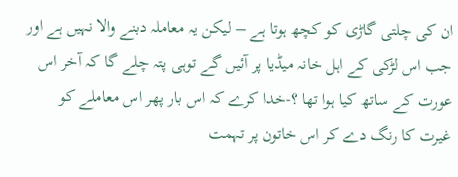ان کی چلتی گاڑی کو کچھ ہوتا ہے – لیکن یہ معاملہ دبنے والا نہیں ہے اور جب اس لڑکی کے اہل خانہ میڈیا پر آئیں گے توہی پتہ چلے گا کہ آخر اس عورت کے ساتھ کیا ہوا تھا ؟-خدا کرے کہ اس بار پھر اس معاملے کو غیرت کا رنگ دے کر اس خاتون پر تہمت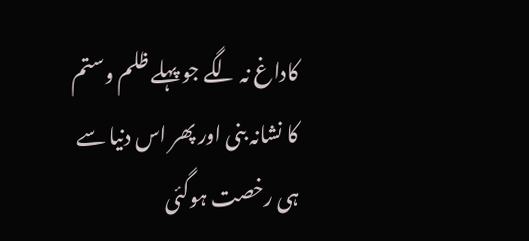کاداغ نہ لگے جو پہلے ظلم وستم کا نشانہ بنی اور پھر اس دنیا سے ہی رخصت ہوگئی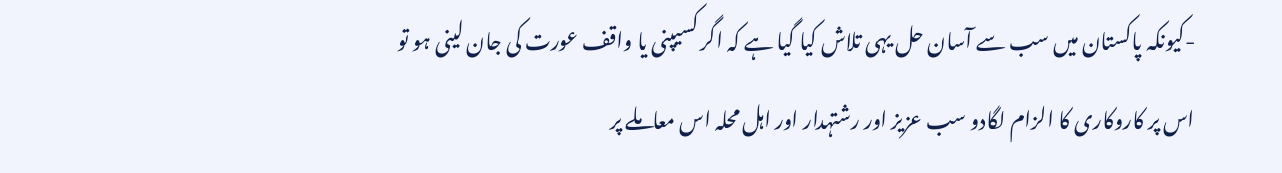-کیونکہ پاکستان میں سب سے آسان حل یہی تلاش کیا گیا ہے کہ اگر کسیپنی یا واقف عورت کی جان لینی ہو تو اس پر کاروکاری کا الزام لگادو سب عزیز اور رشتہدار اور اہل محلہ اس معاملے پر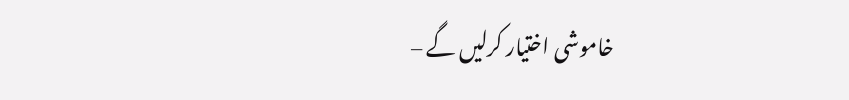خاموشی اختیار کرلیں گے –